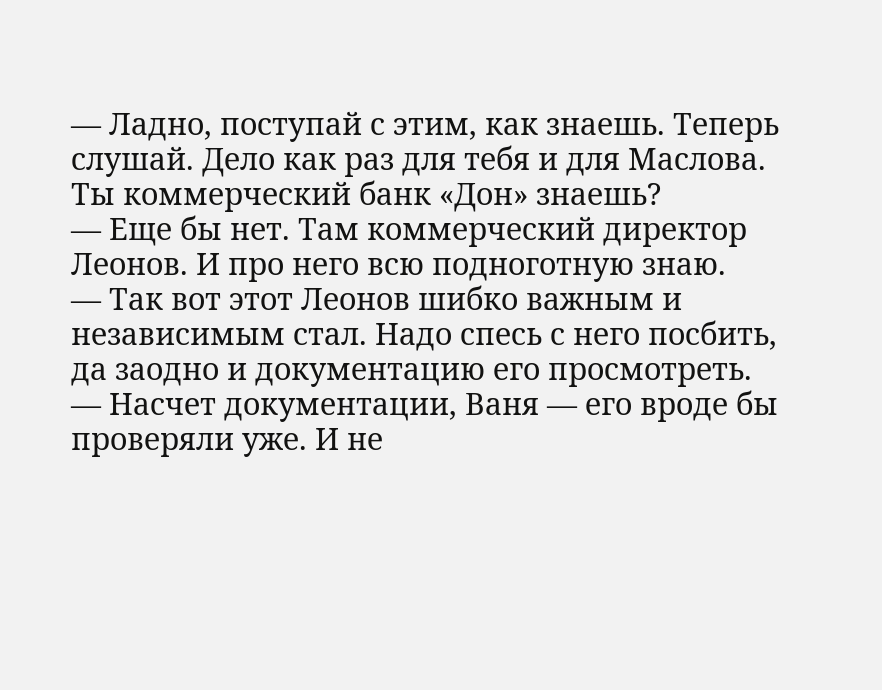— Ладно, поступай с этим, как знаешь. Теперь слушай. Дело как раз для тебя и для Маслова. Ты коммерческий банк «Дон» знаешь?
— Еще бы нет. Там коммерческий директор Леонов. И про него всю подноготную знаю.
— Так вот этот Леонов шибко важным и независимым стал. Надо спесь с него посбить, да заодно и документацию его просмотреть.
— Насчет документации, Ваня — его вроде бы проверяли уже. И не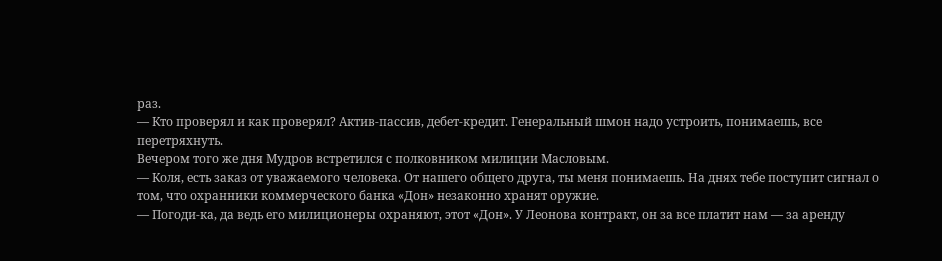раз.
— Кто проверял и как проверял? Актив-пассив, дебет-кредит. Генеральный шмон надо устроить, понимаешь, все перетряхнуть.
Вечером того же дня Мудров встретился с полковником милиции Масловым.
— Коля, есть заказ от уважаемого человека. От нашего общего друга, ты меня понимаешь. На днях тебе поступит сигнал о том, что охранники коммерческого банка «Дон» незаконно хранят оружие.
— Погоди-ка, да ведь его милиционеры охраняют, этот «Дон». У Леонова контракт, он за все платит нам — за аренду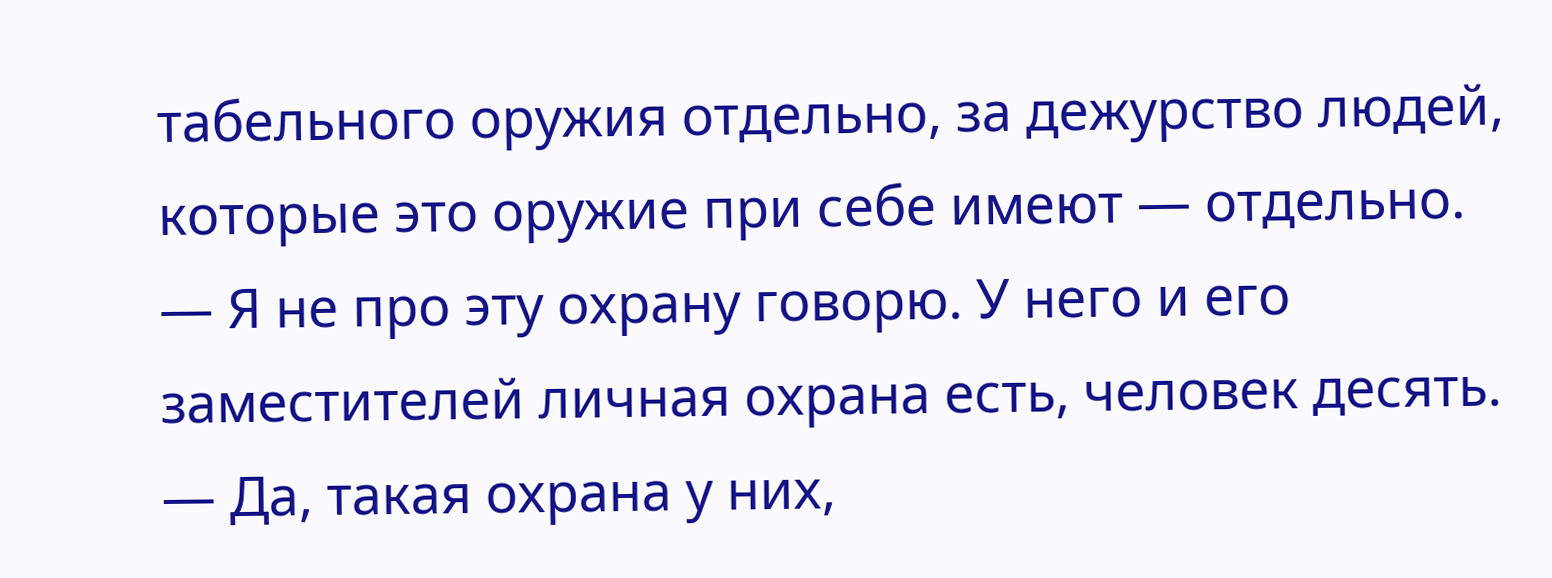табельного оружия отдельно, за дежурство людей, которые это оружие при себе имеют — отдельно.
— Я не про эту охрану говорю. У него и его заместителей личная охрана есть, человек десять.
— Да, такая охрана у них,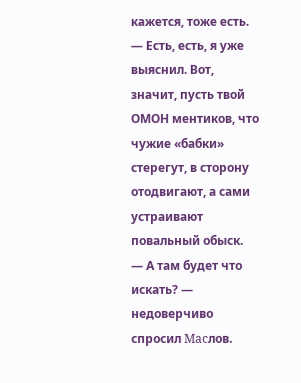кажется, тоже есть.
— Есть, есть, я уже выяснил. Вот, значит, пусть твой ОМОН ментиков, что чужие «бабки» стерегут, в сторону отодвигают, а сами устраивают повальный обыск.
— А там будет что искать? — недоверчиво спросил Macлов.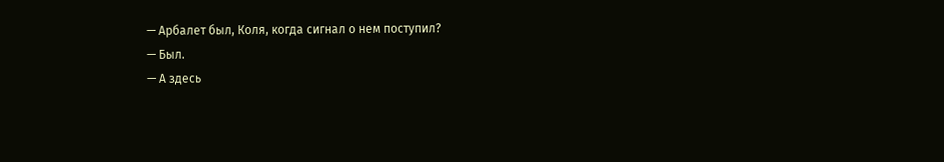— Арбалет был, Коля, когда сигнал о нем поступил?
— Был.
— А здесь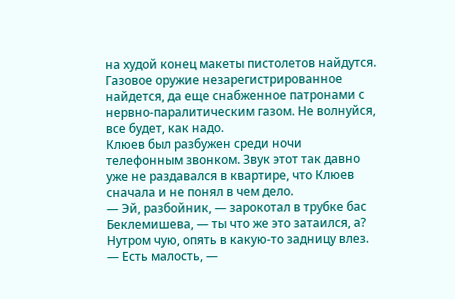на худой конец макеты пистолетов найдутся. Газовое оружие незарегистрированное найдется, да еще снабженное патронами с нервно-паралитическим газом. Не волнуйся, все будет, как надо.
Клюев был разбужен среди ночи телефонным звонком. Звук этот так давно уже не раздавался в квартире, что Клюев сначала и не понял в чем дело.
— Эй, разбойник, — зарокотал в трубке бас Беклемишева, — ты что же это затаился, а? Нутром чую, опять в какую-то задницу влез.
— Есть малость, —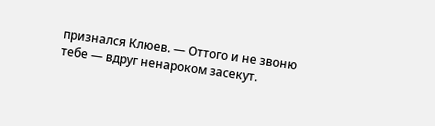признался Клюев. — Оттого и не звоню тебе — вдруг ненароком засекут.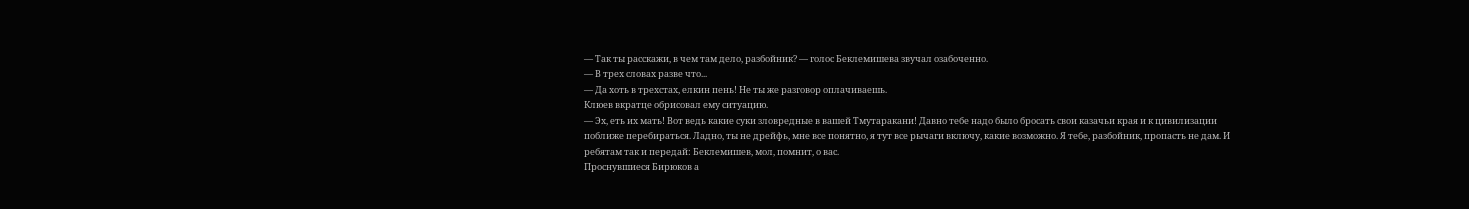— Так ты расскажи, в чем там дело, разбойник? — голос Беклемишева звучал озабоченно.
— В трех словах разве что...
— Да хоть в трехстах, елкин пень! Не ты же разговор оплачиваешь.
Клюев вкратце обрисовал ему ситуацию.
— Эх, еть их мать! Вот ведь какие суки зловредные в вашей Тмутаракани! Давно тебе надо было бросать свои казачьи края и к цивилизации поближе перебираться. Ладно, ты не дрейфь, мне все понятно, я тут все рычаги включу, какие возможно. Я тебе, разбойник, пропасть не дам. И ребятам так и передай: Беклемишев, мол, помнит, о вас.
Проснувшиеся Бирюков а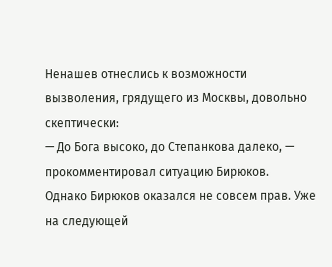Ненашев отнеслись к возможности вызволения, грядущего из Москвы, довольно скептически:
— До Бога высоко, до Степанкова далеко, — прокомментировал ситуацию Бирюков.
Однако Бирюков оказался не совсем прав. Уже на следующей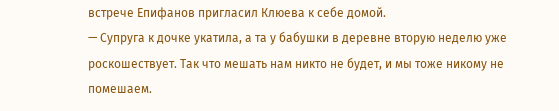встрече Епифанов пригласил Клюева к себе домой.
— Супруга к дочке укатила, а та у бабушки в деревне вторую неделю уже роскошествует. Так что мешать нам никто не будет, и мы тоже никому не помешаем.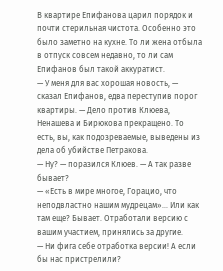В квартире Епифанова царил порядок и почти стерильная чистота. Особенно это было заметно на кухне. То ли жена отбыла в отпуск совсем недавно, то ли сам Епифанов был такой аккуратист.
— У меня для вас хорошая новость, — сказал Епифанов, едва переступив порог квартиры. — Дело против Клюева, Ненашева и Бирюкова прекращено. То есть, вы, как подозреваемые, выведены из дела об убийстве Петракова.
— Ну? — поразился Клюев. — А так разве бывает?
— «Есть в мире многое, Горацио, что неподвластно нашим мудрецам»... Или как там еще? Бывает. Отработали версию с вашим участием, принялись за другие.
— Ни фига себе отработка версии! А если бы нас пристрелили?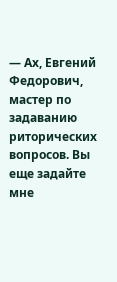— Ах, Евгений Федорович, мастер по задаванию риторических вопросов. Вы еще задайте мне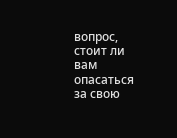вопрос, стоит ли вам опасаться за свою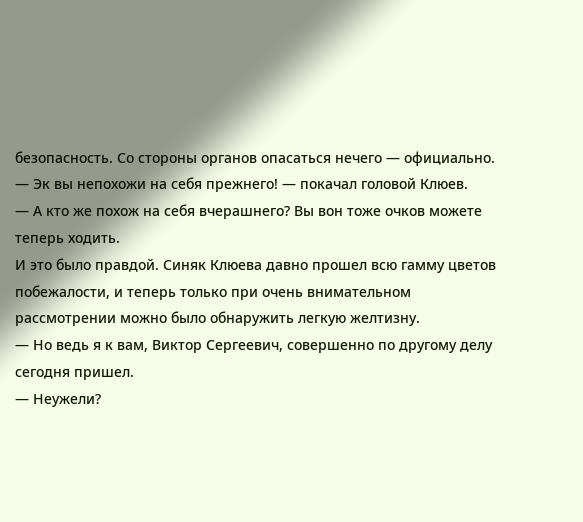безопасность. Со стороны органов опасаться нечего — официально.
— Эк вы непохожи на себя прежнего! — покачал головой Клюев.
— А кто же похож на себя вчерашнего? Вы вон тоже очков можете теперь ходить.
И это было правдой. Синяк Клюева давно прошел всю гамму цветов побежалости, и теперь только при очень внимательном рассмотрении можно было обнаружить легкую желтизну.
— Но ведь я к вам, Виктор Сергеевич, совершенно по другому делу сегодня пришел.
— Неужели?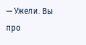— Ужели. Вы про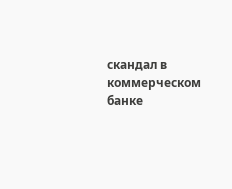скандал в коммерческом банке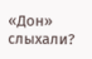«Дон» слыхали?